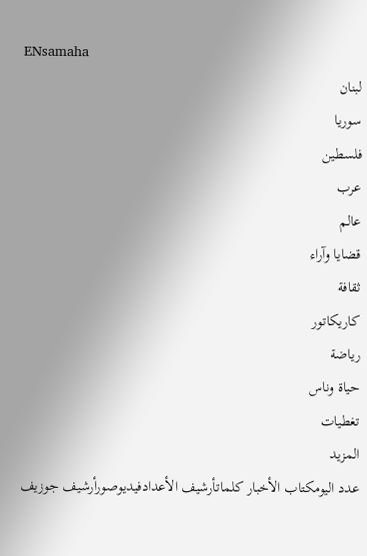ENsamaha
لبنان
سوريا
فلسطين
عرب
عالم
قضايا وآراء
ثقافة
كاريكاتور
رياضة
حياة وناس
تغطيات
المزيد
عدد اليومكتاب الأخبار كلماتأرشيف الأعدادفيديوصورأرشيف جوزيف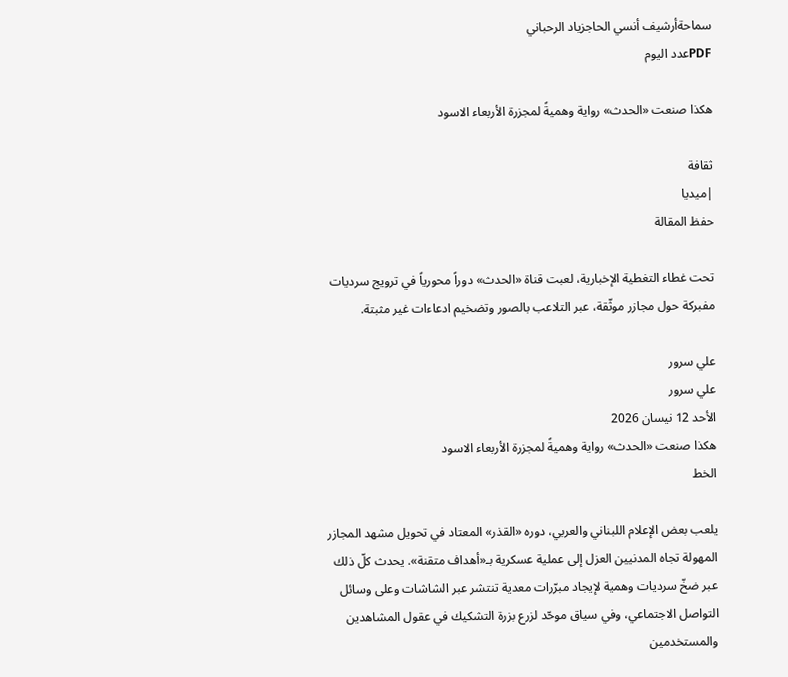سماحةأرشيف أنسي الحاجزياد الرحباني
PDFعدد اليوم

هكذا صنعت «الحدث» رواية وهميةً لمجزرة الأربعاء الاسود

ثقافة
|ميديا
حفظ المقالة

تحت غطاء التغطية الإخبارية، لعبت قناة «الحدث» دوراً محورياً في ترويج سرديات مفبركة حول مجازر موثّقة، عبر التلاعب بالصور وتضخيم ادعاءات غير مثبتة.

علي سرور
علي سرور
الأحد 12 نيسان 2026
هكذا صنعت «الحدث» رواية وهميةً لمجزرة الأربعاء الاسود
الخط

يلعب بعض الإعلام اللبناني والعربي، دوره «القذر» المعتاد في تحويل مشهد المجازر المهولة تجاه المدنيين العزل إلى عملية عسكرية بـ«أهداف متقنة». يحدث كلّ ذلك عبر ضخّ سرديات وهمية لإيجاد مبرّرات معدية تنتشر عبر الشاشات وعلى وسائل التواصل الاجتماعي، وفي سياق موحّد لزرع بزرة التشكيك في عقول المشاهدين والمستخدمين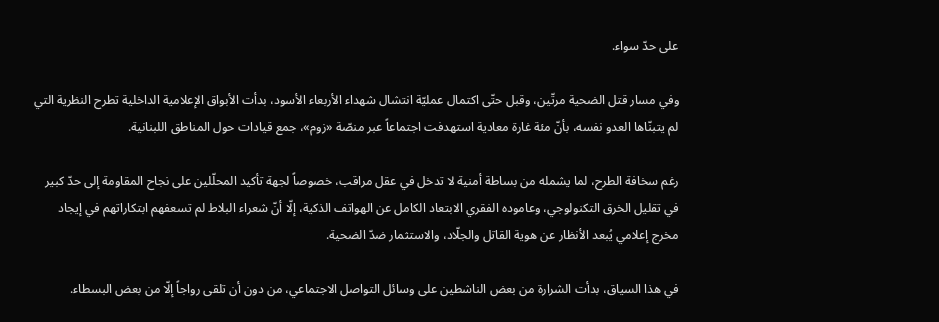على حدّ سواء.

وفي مسار قتل الضحية مرتّين، وقبل حتّى اكتمال عمليّة انتشال شهداء الأربعاء الأسود، بدأت الأبواق الإعلامية الداخلية تطرح النظرية التي لم يتبنّاها العدو نفسه، بأنّ مئة غارة معادية استهدفت اجتماعاً عبر منصّة «زوم»، جمع قيادات حول المناطق اللبنانية.

رغم سخافة الطرح، لما يشمله من بساطة أمنية لا تدخل في عقل مراقب، خصوصاً لجهة تأكيد المحلّلين على نجاح المقاومة إلى حدّ كبير في تقليل الخرق التكنولوجي، وعاموده الفقري الابتعاد الكامل عن الهواتف الذكية، إلّا أنّ شعراء البلاط لم تسعفهم ابتكاراتهم في إيجاد مخرج إعلامي يُبعد الأنظار عن هوية القاتل والجلّاد، والاستثمار ضدّ الضحية.

في هذا السياق، بدأت الشرارة من بعض الناشطين على وسائل التواصل الاجتماعي، من دون أن تلقى رواجاً إلّا من بعض البسطاء.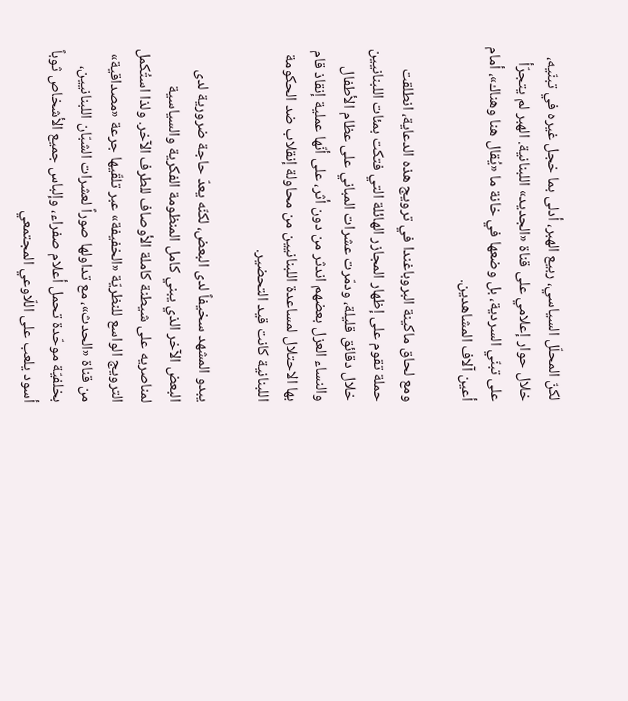لكنّ المحلّل السياسي، ربيع الهبر، أدلى بما خجل غيره في تبنّيه، خلال حوار إعلامي على قناة «الجديد» اللبنانية. الهبر لم يتجرّأ على تبنّي السردية، بل وضعها في خانة ما «يُقال هنا وهناك»، أمام أعين آلاف المشاهدين.

ومع لحاق ماكينة البروباغندا في ترويج هذه الدعاية، انطلقت حملة تقوم على إظهار المجازر الهائلة التي فتكت بمئات اللبنانيين خلال دقائق قليلة، ودمّرت عشرات المباني على عظام الأطفال والنساء العزل بعضهم اندثر من دون أثر، على أنّها عملية إنقاذ قام بها الاحتلال لمساعدة اللبنانيين من محاولة إنقلاب ضد الحكومة اللبنانية كانت قيد التحضير.

يبدو المشهد سخيفاً لدى البعض، لكنّه يعدّ حاجة ضرورية لدى البعض الآخر الذي يبني كامل المنظومة الفكرية والسياسية لمناصريه على شيطنة كاملة الأوصاف للطرف الآخر. ولذا استُكمل الترويج الواسع للنظريّة «الخفيفة» عبر تلقّيها جرعة «مصداقية» من قناة «الحدث»، مع تداولها صوراً لعشرات الشبّان اللبنانيين، بخلفيّة موحّدة تحمل أعلام صفراء، وإلباس جميع الأشخاص ثوباً أسود يلعب على اللّاوعي المجتمعي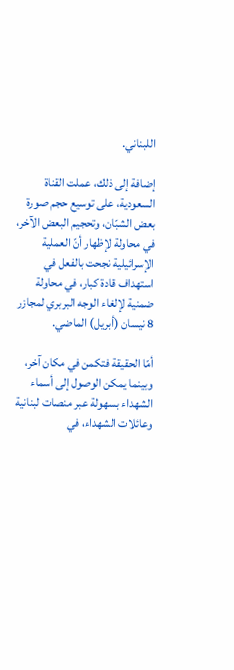اللبناني.

إضافة إلى ذلك، عملت القناة السعودية، على توسيع حجم صورة بعض الشبّان، وتحجيم البعض الآخر، في محاولة لإظهار أنّ العملية الإسرائيلية نجحت بالفعل في استهداف قادة كبار، في محاولة ضمنية لإلغاء الوجه البربري لمجازر 8 نيسان (أبريل) الماضي.

أمّا الحقيقة فتكمن في مكان آخر، وبينما يمكن الوصول إلى أسماء الشهداء بسهولة عبر منصات لبنانية وعائلات الشهداء، في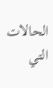الحالات التي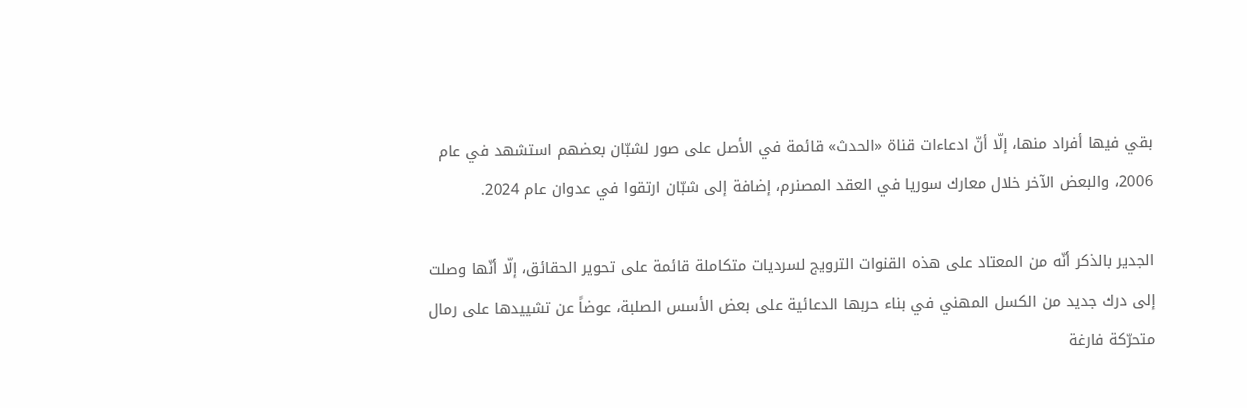بقي فيها أفراد منها، إلّا أنّ ادعاءات قناة «الحدث» قائمة في الأصل على صور لشبّان بعضهم استشهد في عام 2006، والبعض الآخر خلال معارك سوريا في العقد المصنرم، إضافة إلى شبّان ارتقوا في عدوان عام 2024.

الجدير بالذكر أنّه من المعتاد على هذه القنوات الترويج لسرديات متكاملة قائمة على تحوير الحقائق، إلّا أنّها وصلت إلى درك جديد من الكسل المهني في بناء حربها الدعائية على بعض الأسس الصلبة، عوضاً عن تشييدها على رمال متحرّكة فارغة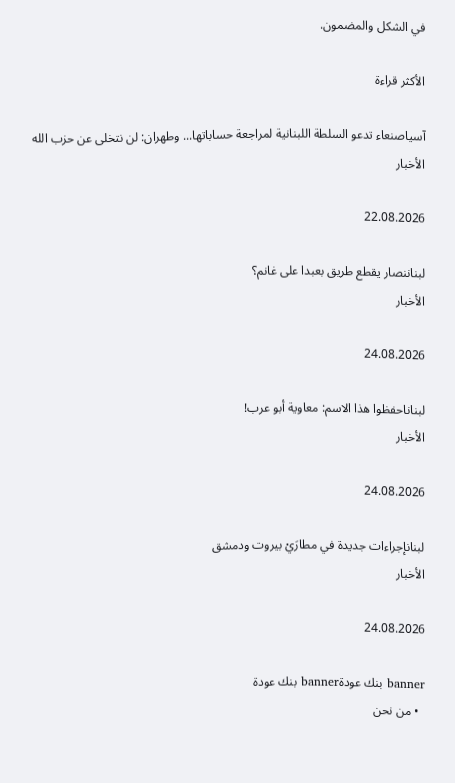في الشكل والمضمون.

الأكثر قراءة

آسياصنعاء تدعو السلطة اللبنانية لمراجعة حساباتها... وطهران: لن نتخلى عن حزب الله
الأخبار

22.08.2026

لبناننصار يقطع طريق بعبدا على غانم؟
الأخبار

24.08.2026

لبناناحفظوا هذا الاسم: معاوية أبو عرب!
الأخبار

24.08.2026

لبنانإجراءات جديدة في مطارَيْ بيروت ودمشق
الأخبار

24.08.2026

banner بنك عودةbanner بنك عودة
  • من نحن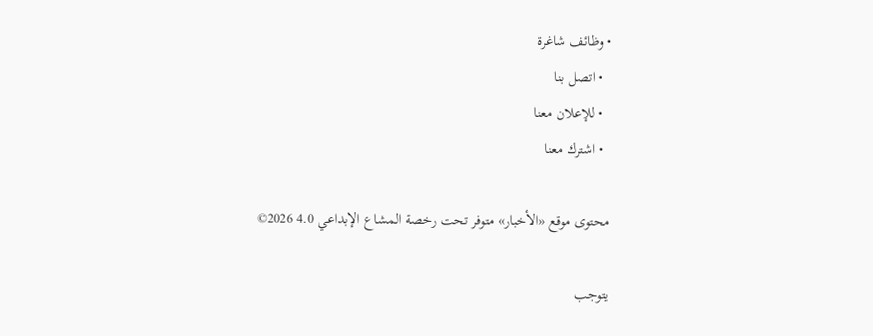• وظائف شاغرة
  • اتصل بنا
  • للإعلان معنا
  • اشترك معنا

محتوى موقع «الأخبار» متوفر تحت رخصة المشاع الإبداعي 4.0 2026©

يتوجب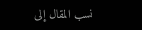نسب المقال إلى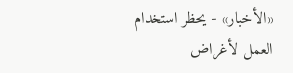«الأخبار» - يحظر استخدام العمل لأغراض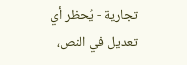تجارية - يُحظر أي تعديل في النص،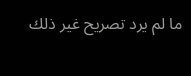ما لم يرد تصريح غير ذلك